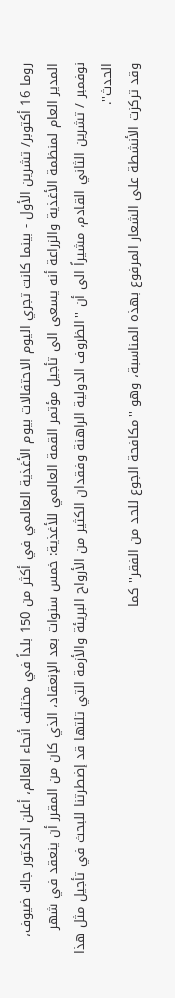روما 16 أكتوبر/ تشرين الأول - بينما كانت تجري اليوم الاحتفالات بيوم الأغذية العالمي في أكثر من 150 بلداً في مختلف أنحاء العالم، أعلن الدكتور جاك ضيوف، المدير العام لمنظمة الأغذية والزراعة أنه يسعى الى تأجيل مؤتمر القمة العالمي للأغذية: خمس سنوات بعد الإنعقاد، الذي كان من المقرر أن ينعقد في شهر نوفمبر / تشرين الثاني القادم، مشيراً الى أن ''الظروف الدولية الراهنة وفقدان الكثير من الأرواح البريئة والأزمة التي تلتها قد إضطرتنا للبحث في تأجيل مثل هذا الحدث''.
وقد تركزت الأنشطة على الشعار المرفوع بهذه المناسبة، وهو ''مكافحة الجوع للحد من الفقر'' كما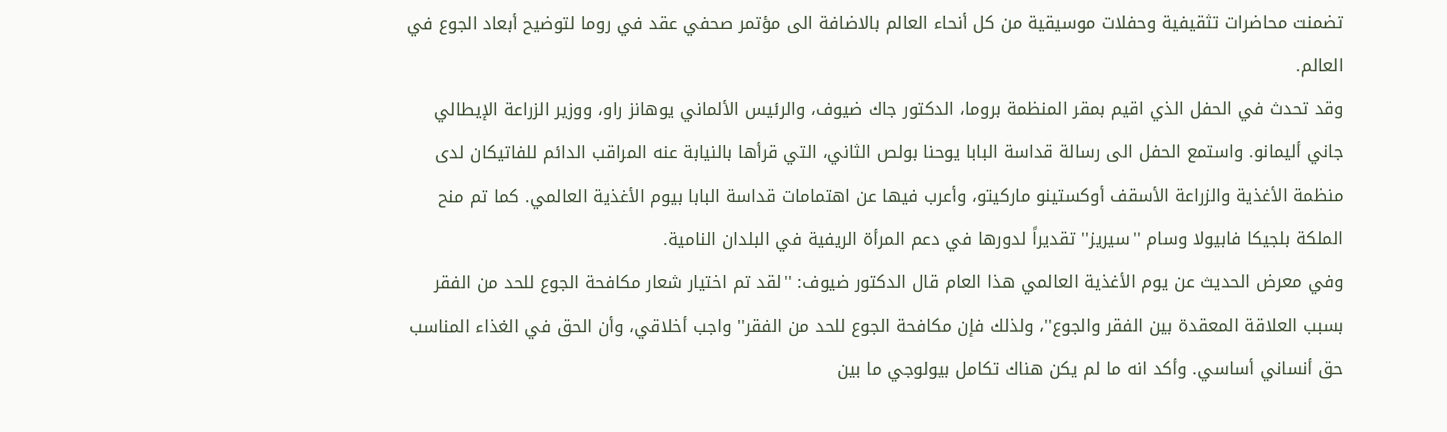تضمنت محاضرات تثقيفية وحفلات موسيقية من كل أنحاء العالم بالاضافة الى مؤتمر صحفي عقد في روما لتوضيح أبعاد الجوع في العالم.
وقد تحدث في الحفل الذي اقيم بمقر المنظمة بروما، الدكتور جاك ضيوف، والرئيس الألماني يوهانز راو، ووزير الزراعة الإيطالي جاني أليمانو. واستمع الحفل الى رسالة قداسة البابا يوحنا بولص الثاني، التي قرأها بالنيابة عنه المراقب الدائم للفاتيكان لدى منظمة الأغذية والزراعة الأسقف أوكستينو ماركيتو، وأعرب فيها عن اهتمامات قداسة البابا بيوم الأغذية العالمي. كما تم منح الملكة بلجيكا فابيولا وسام ''سيريز'' تقديراً لدورها في دعم المرأة الريفية في البلدان النامية.
وفي معرض الحديث عن يوم الأغذية العالمي هذا العام قال الدكتور ضيوف: ''لقد تم اختيار شعار مكافحة الجوع للحد من الفقر بسبب العلاقة المعقدة بين الفقر والجوع''، ولذلك فإن مكافحة الجوع للحد من الفقر'' واجب أخلاقي، وأن الحق في الغذاء المناسب حق أنساني أساسي. وأكد انه ما لم يكن هناك تكامل بيولوجي ما بين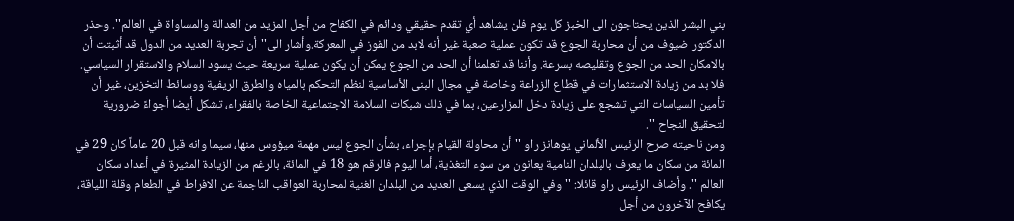بني البشر الذين يحتاجون الى الخبز كل يوم فلن يشاهد أي تقدم حقيقي ودائم في الكفاح من أجل المزيد من العدالة والمساواة في العالم''. وحذر الدكتور ضيوف من أن محاربة الجوع قد تكون عملية صعبة غير أنه لابد من الفوز في المعركة.وأشار الى''أن تجربة العديد من الدول قد أثبتت أن بالامكان الحد من الجوع وتقليصه بسرعة. وأننا قد تعلمنا أن الحد من الجوع يمكن أن يكون عملية سريعة حيث يسود السلام والاستقرار السياسي. فلا بد من زيادة الاستثمارات في قطاع الزراعة وخاصة في مجال البنى الأساسية لنظم التحكم بالمياه والطرق الريفية ووسائط التخزين، غير أن تأمين السياسات التي تشجع على زيادة دخل المزارعين، بما في ذلك شبكات السلامة الاجتماعية الخاصة بالفقراء، تشكل أيضا أجواءً ضرورية لتحقيق النجاح ''.
ومن ناحيته صرح الرئيس الألماني يوهانز راو ''أن محاولة القيام بإجراء، بشأن الجوع ليس مهمة ميؤوس منها، سيما وانه قبل 20 عاماً كان 29 في المائة من سكان ما يعرف بالبلدان النامية يعانون من سوء التغذية، أما اليوم فالرقم هو 18 في المائة، بالرغم من الزيادة المثيرة في أعداد سكان العالم ''. وأضاف الرئيس راو قائلا: ''وفي الوقت الذي يسعى العديد من البلدان الغنية لمحاربة العواقب الناجمة عن الافراط في الطعام وقلة اللياقة، يكافح الآخرون من أجل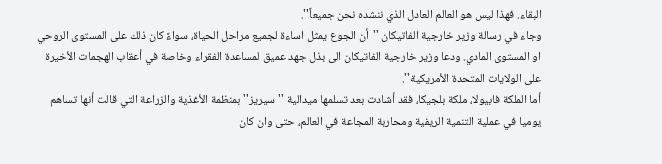البقاء. فهذا ليس هو العالم العادل الذي ننشده نحن جميعاً''.
وجاء في رسالة وزير خارجية الفاتيكان ''أن الجوع يمثل اساءة لجميع مراحل الحياة، سواءً كان ذلك على المستوى الروحي او المستوى المادي. ودعا وزير خارجية الفاتيكان الى بذل جهد عميق لمساعدة الفقراء وخاصة في أعقاب الهجمات الأخيرة على الولايات المتحدة الأمريكية''.
أما الملكة فابيولا، ملكة بلجيكا، فقد أشادت بعد تسلمها ميدالية ''سيريز'' بمنظمة الأغذية والزراعة التي قالت أنها تساهم يوميا في عملية التنمية الريفية ومحاربة المجاعة في العالم، حتى وان كان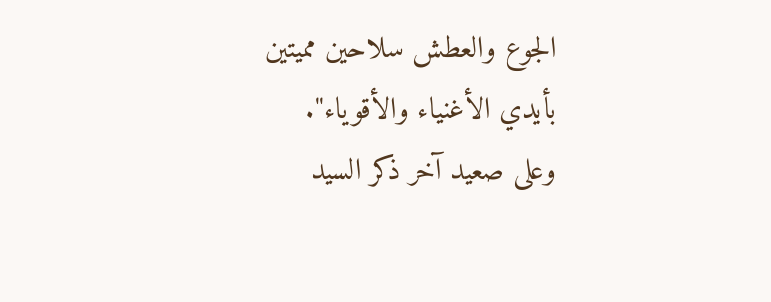الجوع والعطش سلاحين مميتين بأيدي الأغنياء والأقوياء''.
وعلى صعيد آخر ذكر السيد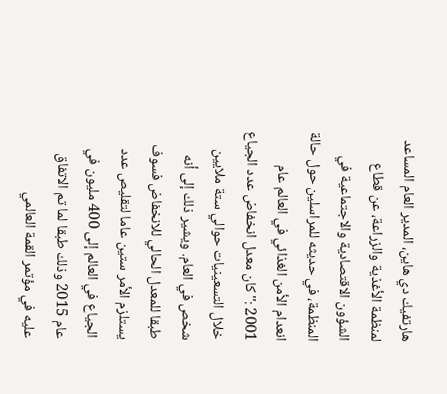هارتفيك دي هاين، المدير العام المساعد لمنظمة الأغذية والزراعة، عن قطاع الشؤون الاقتصادية والاجتماعية في المنظمة، في حديثه للمراسلين حول حالة انعدام الأمن الغذائي في العالم عام 2001 :''كان معدل انخفاض عدد الجياع خلال التسعينيات حوالي ستة ملايين شخص في العام. ويشير ذلك إلى أنه طبقا للمعدل الحالي للانخفاض فسوف يستلزم الأمر ستين عاما لتقليص عدد الجياع في العالم إلى 400 مليون في عام 2015 وذلك طبقا لما تم الاتفاق عليه في مؤتمر القمة العالمي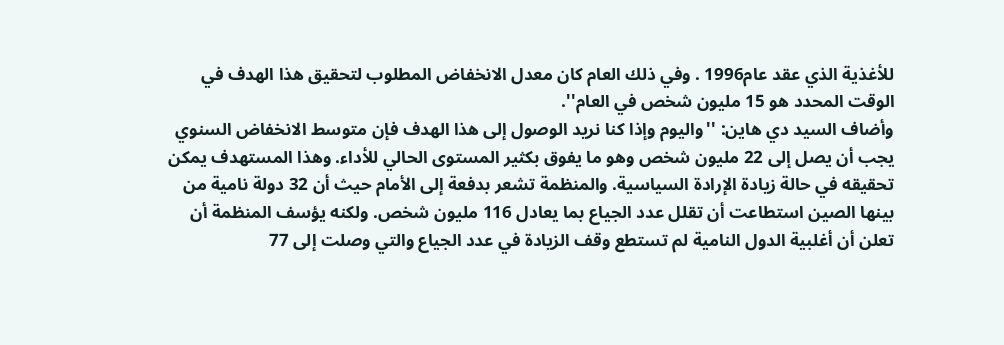للأغذية الذي عقد عام1996 . وفي ذلك العام كان معدل الانخفاض المطلوب لتحقيق هذا الهدف في الوقت المحدد هو 15 مليون شخص في العام''.
وأضاف السيد دي هاين: ''واليوم وإذا كنا نريد الوصول إلى هذا الهدف فإن متوسط الانخفاض السنوي يجب أن يصل إلى 22 مليون شخص وهو ما يفوق بكثير المستوى الحالي للأداء. وهذا المستهدف يمكن تحقيقه في حالة زيادة الإرادة السياسية. والمنظمة تشعر بدفعة إلى الأمام حيث أن 32 دولة نامية من بينها الصين استطاعت أن تقلل عدد الجياع بما يعادل 116 مليون شخص. ولكنه يؤسف المنظمة أن تعلن أن أغلبية الدول النامية لم تستطع وقف الزيادة في عدد الجياع والتي وصلت إلى 77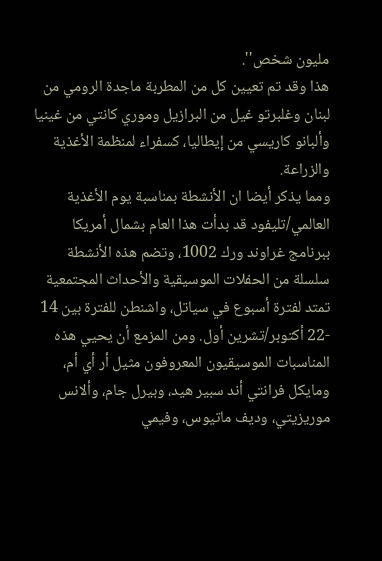مليون شخص''.
هذا وقد تم تعيين كل من المطربة ماجدة الرومي من لبنان وغلبرتو غيل من البرازيل وموري كانتي من غينيا وألبانو كاريسي من إيطاليا، كسفراء لمنظمة الأغذية والزراعة.
ومما يذكر أيضا ان الأنشطة بمناسبة يوم الأغذية العالمي/تليفود قد بدأت هذا العام بشمال أمريكا ببرنامج غراوند ورك 1002، وتضم هذه الأنشطة سلسلة من الحفلات الموسيقية والأحداث المجتمعية تمتد لفترة أسبوع في سياتل، واشنطن للفترة بين 14 -22 أكتوبر/تشرين أول. ومن المزمع أن يحيي هذه المناسبات الموسيقيون المعروفون مثيل أر أي أم، ومايكل فرانتي أند سبير هيد، وبيرل جام، وألانس موريزيتي، وديف ماتيوس، وفيمي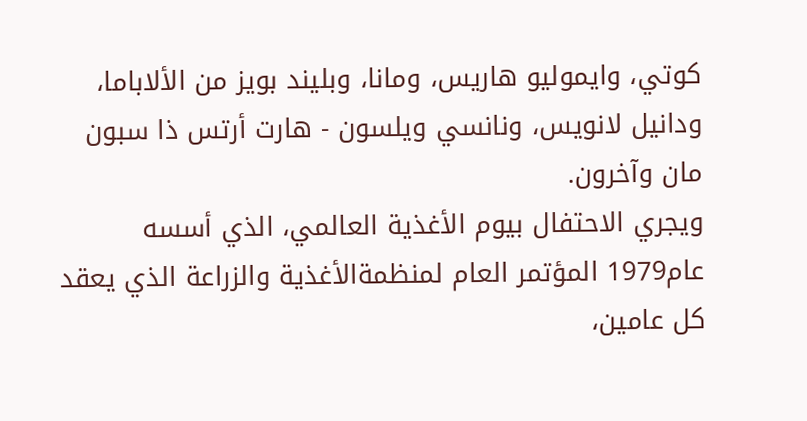كوتي، وايموليو هاريس، ومانا، وبليند بويز من الألاباما، ودانيل لانويس، ونانسي ويلسون - هارت أرتس ذا سبون مان وآخرون.
ويجري الاحتفال بيوم الأغذية العالمي، الذي أسسه عام1979 المؤتمر العام لمنظمةالأغذية والزراعة الذي يعقد كل عامين،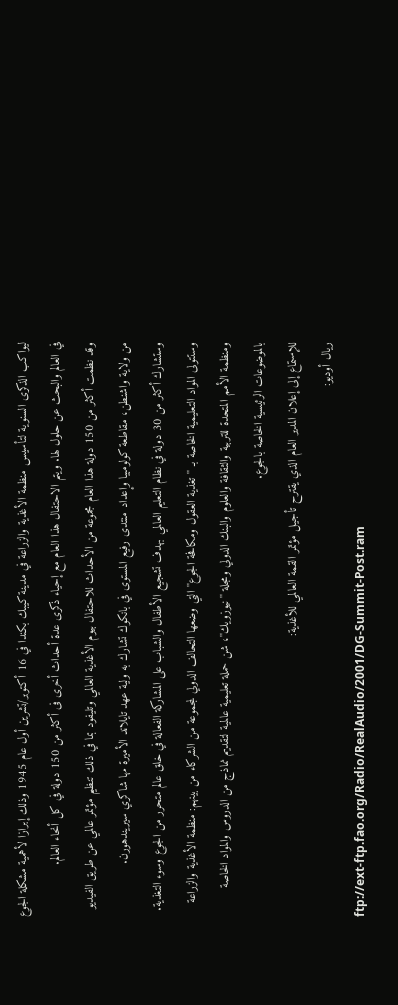ليواكب الذكرى السنوية لتأسيس منظمة الأغذية والزراعة في مدينة كيبك بكندا في 16 أكتوبر/تشرين أول عام 1945 وذلك إبرازا لأهمية مشكلة الجوع في العالم والبحث عن حلول لها. ويتم الاحتفال هذا العام مع إحياء ذكرى عدة أحداث أخرى فى أكثر من 150 دولة في كل أنحاء العالم.
وقد نظمت أكثر من 150 دولة هذا العام مجموعة من الأحداث للاحتفال بيوم الأغذية العالمي وتليفود بما في ذلك تنظيم مؤتمر عالمي عن طريق الفيديو من ولاية واشنطن، مقاطعة كولومبيا وإعداد منتدى رفيع المستوى في بانكوك تشارك به ولية عهد تايلاند الأميرة مها شاكري سيريندهورن.
وستشارك أكثر من 30 دولة في نظام التعليم العالمي بهدف تشجيع الأطفال والشباب على المشاركة الفعالة في خلق عالم متحرر من الجوع وسوء التغذية. وستتولى المواد التعليمية الخاصة بـ ''تغذية العقول ومكافحة الجوع'' التي وضعها التحالف الدولي لمجموعة من الشركاء من بينهم: منظمة الأغذية والزراعة ومنظمة الأمم المتحدة للتربية والثقافة والعلوم والبنك الدولي ومجلة ''نيوزويك''، شن حملة تعليمية عالمية لتقديم نماذج من الدروس والمواد الخاصة بالموضوعات الرئيسية الخاصة بالجوع.
للإستماع إلى إعلان المدير العام الذي يقترح تأجيل مؤتمر القمة العالمي للأغذية:
ريال أوديو:
ftp://ext-ftp.fao.org/Radio/RealAudio/2001/DG-Summit-Post.ram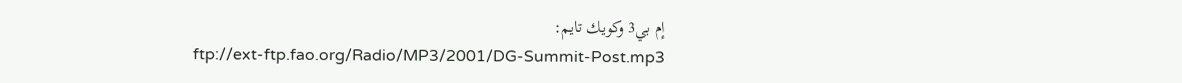إم بي3 وكويك تايم:
ftp://ext-ftp.fao.org/Radio/MP3/2001/DG-Summit-Post.mp3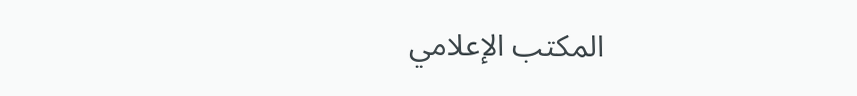المكتب الإعلامي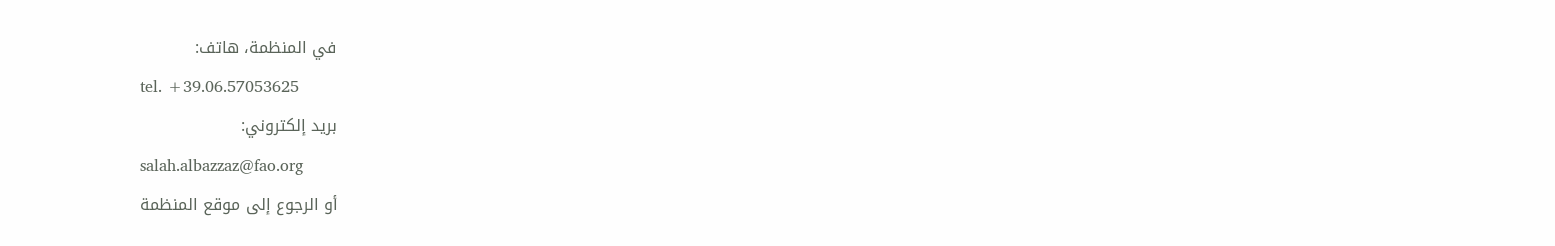في المنظمة، هاتف:
tel. +39.06.57053625
بريد إلكتروني:
salah.albazzaz@fao.org
أو الرجوع إلى موقع المنظمة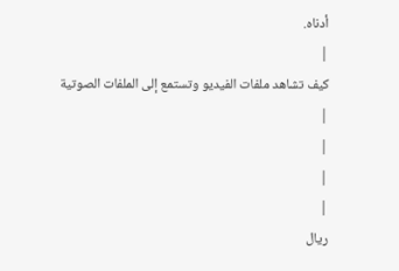أدناه.
|
كيف تشاهد ملفات الفيديو وتستمع إلى الملفات الصوتية
|
|
|
|
ريال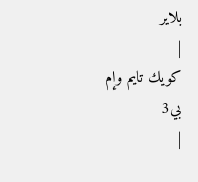بلاير
|
كويك تايم وإم بي3
|